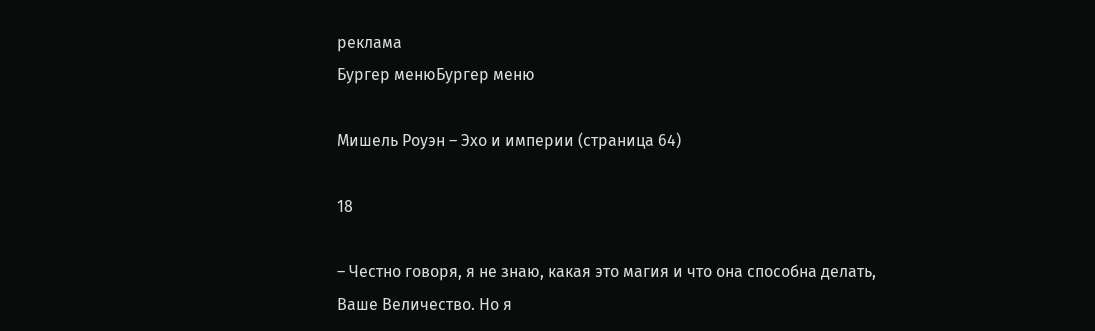реклама
Бургер менюБургер меню

Мишель Роуэн – Эхо и империи (страница 64)

18

– Честно говоря, я не знаю, какая это магия и что она способна делать, Ваше Величество. Но я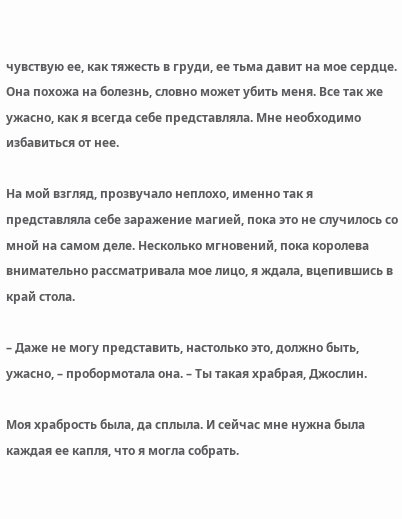чувствую ее, как тяжесть в груди, ее тьма давит на мое сердце. Она похожа на болезнь, словно может убить меня. Все так же ужасно, как я всегда себе представляла. Мне необходимо избавиться от нее.

На мой взгляд, прозвучало неплохо, именно так я представляла себе заражение магией, пока это не случилось со мной на самом деле. Несколько мгновений, пока королева внимательно рассматривала мое лицо, я ждала, вцепившись в край стола.

– Даже не могу представить, настолько это, должно быть, ужасно, – пробормотала она. – Ты такая храбрая, Джослин.

Моя храбрость была, да сплыла. И сейчас мне нужна была каждая ее капля, что я могла собрать.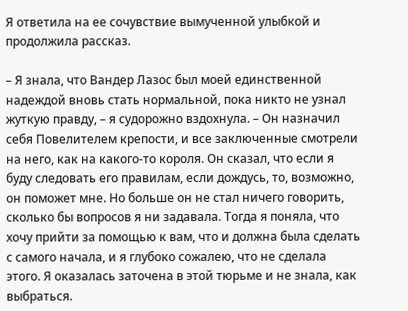Я ответила на ее сочувствие вымученной улыбкой и продолжила рассказ.

– Я знала, что Вандер Лазос был моей единственной надеждой вновь стать нормальной, пока никто не узнал жуткую правду, – я судорожно вздохнула. – Он назначил себя Повелителем крепости, и все заключенные смотрели на него, как на какого-то короля. Он сказал, что если я буду следовать его правилам, если дождусь, то, возможно, он поможет мне. Но больше он не стал ничего говорить, сколько бы вопросов я ни задавала. Тогда я поняла, что хочу прийти за помощью к вам, что и должна была сделать с самого начала, и я глубоко сожалею, что не сделала этого. Я оказалась заточена в этой тюрьме и не знала, как выбраться.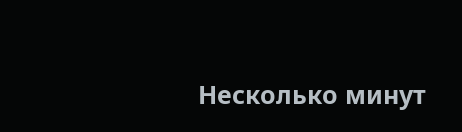Несколько минут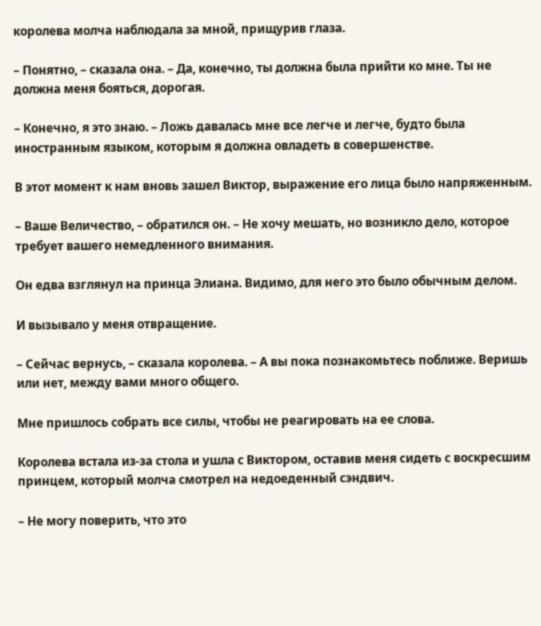королева молча наблюдала за мной, прищурив глаза.

– Понятно, – сказала она. – Да, конечно, ты должна была прийти ко мне. Ты не должна меня бояться, дорогая.

– Конечно, я это знаю. – Ложь давалась мне все легче и легче, будто была иностранным языком, которым я должна овладеть в совершенстве.

В этот момент к нам вновь зашел Виктор, выражение его лица было напряженным.

– Ваше Величество, – обратился он. – Не хочу мешать, но возникло дело, которое требует вашего немедленного внимания.

Он едва взглянул на принца Элиана. Видимо, для него это было обычным делом.

И вызывало у меня отвращение.

– Сейчас вернусь, – сказала королева. – А вы пока познакомьтесь поближе. Веришь или нет, между вами много общего.

Мне пришлось собрать все силы, чтобы не реагировать на ее слова.

Королева встала из-за стола и ушла с Виктором, оставив меня сидеть с воскресшим принцем, который молча смотрел на недоеденный сэндвич.

– Не могу поверить, что это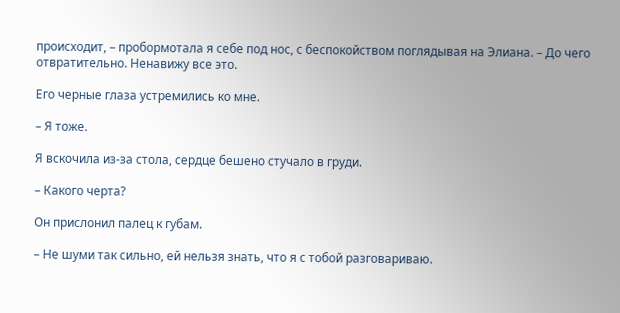происходит, – пробормотала я себе под нос, с беспокойством поглядывая на Элиана. – До чего отвратительно. Ненавижу все это.

Его черные глаза устремились ко мне.

– Я тоже.

Я вскочила из-за стола, сердце бешено стучало в груди.

– Какого черта?

Он прислонил палец к губам.

– Не шуми так сильно, ей нельзя знать, что я с тобой разговариваю.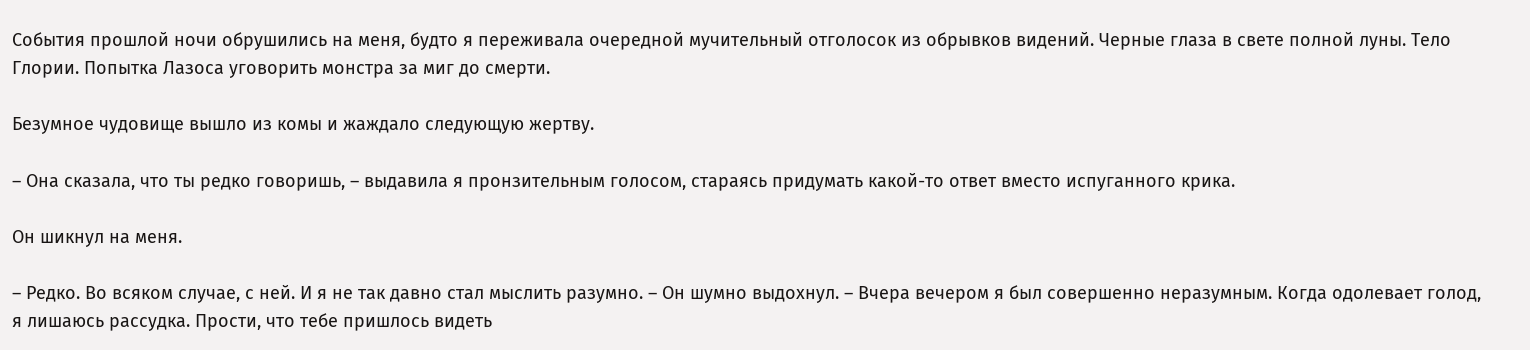События прошлой ночи обрушились на меня, будто я переживала очередной мучительный отголосок из обрывков видений. Черные глаза в свете полной луны. Тело Глории. Попытка Лазоса уговорить монстра за миг до смерти.

Безумное чудовище вышло из комы и жаждало следующую жертву.

– Она сказала, что ты редко говоришь, – выдавила я пронзительным голосом, стараясь придумать какой-то ответ вместо испуганного крика.

Он шикнул на меня.

– Редко. Во всяком случае, с ней. И я не так давно стал мыслить разумно. – Он шумно выдохнул. – Вчера вечером я был совершенно неразумным. Когда одолевает голод, я лишаюсь рассудка. Прости, что тебе пришлось видеть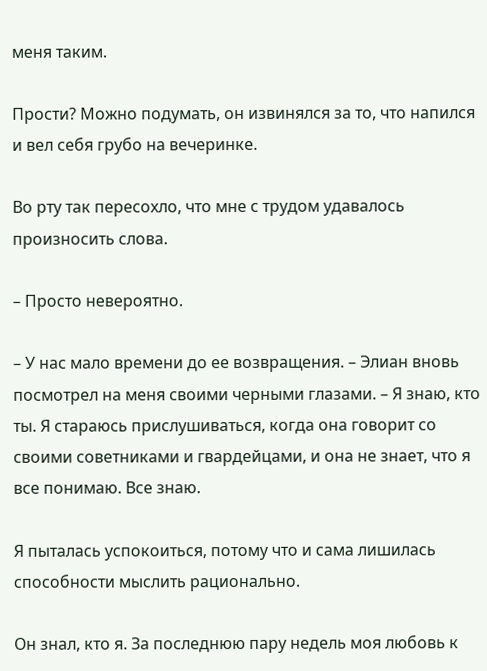меня таким.

Прости? Можно подумать, он извинялся за то, что напился и вел себя грубо на вечеринке.

Во рту так пересохло, что мне с трудом удавалось произносить слова.

– Просто невероятно.

– У нас мало времени до ее возвращения. – Элиан вновь посмотрел на меня своими черными глазами. – Я знаю, кто ты. Я стараюсь прислушиваться, когда она говорит со своими советниками и гвардейцами, и она не знает, что я все понимаю. Все знаю.

Я пыталась успокоиться, потому что и сама лишилась способности мыслить рационально.

Он знал, кто я. За последнюю пару недель моя любовь к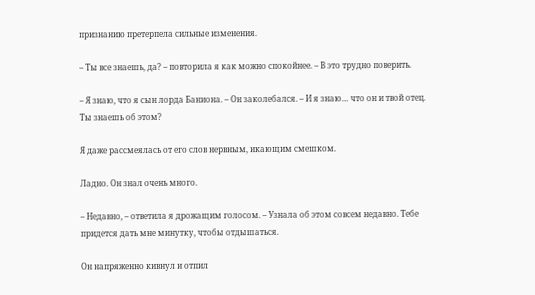признанию претерпела сильные изменения.

– Ты все знаешь, да? – повторила я как можно спокойнее. – В это трудно поверить.

– Я знаю, что я сын лорда Баниона. – Он заколебался. – И я знаю… что он и твой отец. Ты знаешь об этом?

Я даже рассмеялась от его слов нервным, икающим смешком.

Ладно. Он знал очень много.

– Недавно, – ответила я дрожащим голосом. – Узнала об этом совсем недавно. Тебе придется дать мне минутку, чтобы отдышаться.

Он напряженно кивнул и отпил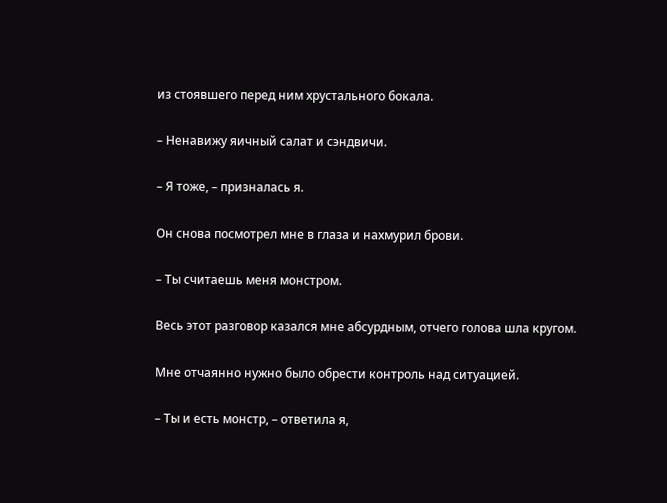из стоявшего перед ним хрустального бокала.

– Ненавижу яичный салат и сэндвичи.

– Я тоже, – призналась я.

Он снова посмотрел мне в глаза и нахмурил брови.

– Ты считаешь меня монстром.

Весь этот разговор казался мне абсурдным, отчего голова шла кругом.

Мне отчаянно нужно было обрести контроль над ситуацией.

– Ты и есть монстр, – ответила я,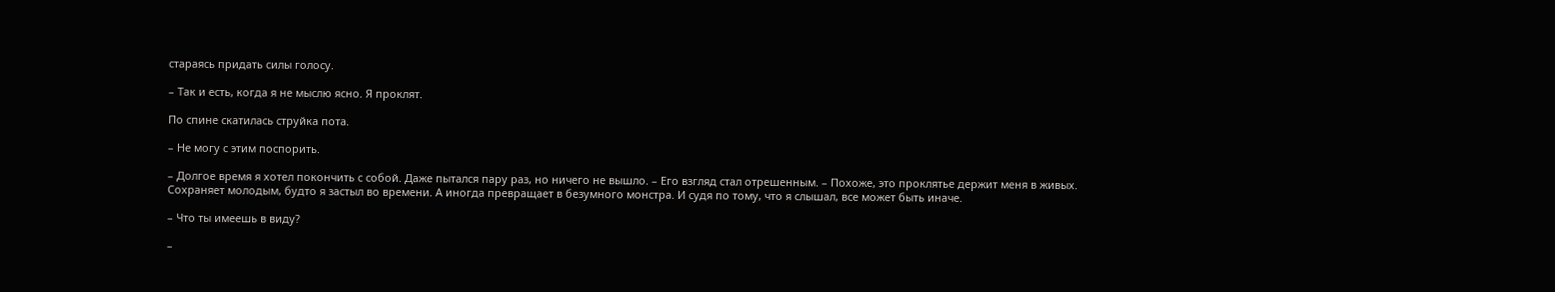стараясь придать силы голосу.

– Так и есть, когда я не мыслю ясно. Я проклят.

По спине скатилась струйка пота.

– Не могу с этим поспорить.

– Долгое время я хотел покончить с собой. Даже пытался пару раз, но ничего не вышло. – Его взгляд стал отрешенным. – Похоже, это проклятье держит меня в живых. Сохраняет молодым, будто я застыл во времени. А иногда превращает в безумного монстра. И судя по тому, что я слышал, все может быть иначе.

– Что ты имеешь в виду?

–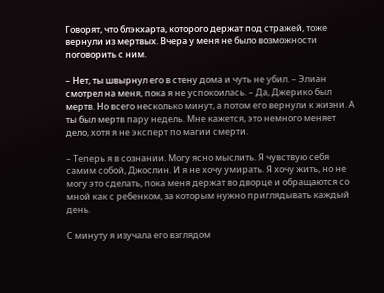Говорят, что блэкхарта, которого держат под стражей, тоже вернули из мертвых. Вчера у меня не было возможности поговорить с ним.

– Нет, ты швырнул его в стену дома и чуть не убил. – Элиан смотрел на меня, пока я не успокоилась. – Да, Джерико был мертв. Но всего несколько минут, а потом его вернули к жизни. А ты был мертв пару недель. Мне кажется, это немного меняет дело, хотя я не эксперт по магии смерти.

– Теперь я в сознании. Могу ясно мыслить. Я чувствую себя самим собой, Джослин. И я не хочу умирать. Я хочу жить, но не могу это сделать, пока меня держат во дворце и обращаются со мной как с ребенком, за которым нужно приглядывать каждый день.

С минуту я изучала его взглядом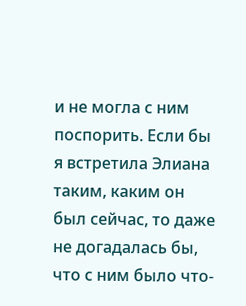и не могла с ним поспорить. Если бы я встретила Элиана таким, каким он был сейчас, то даже не догадалась бы, что с ним было что-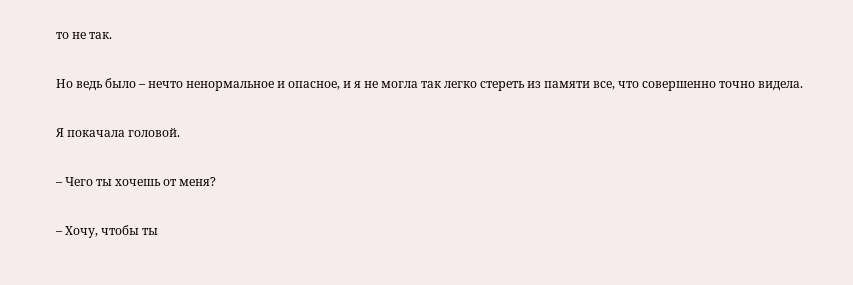то не так.

Но ведь было – нечто ненормальное и опасное, и я не могла так легко стереть из памяти все, что совершенно точно видела.

Я покачала головой.

– Чего ты хочешь от меня?

– Хочу, чтобы ты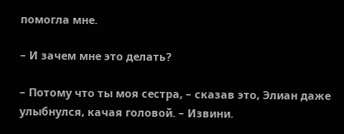помогла мне.

– И зачем мне это делать?

– Потому что ты моя сестра, – сказав это, Элиан даже улыбнулся, качая головой. – Извини.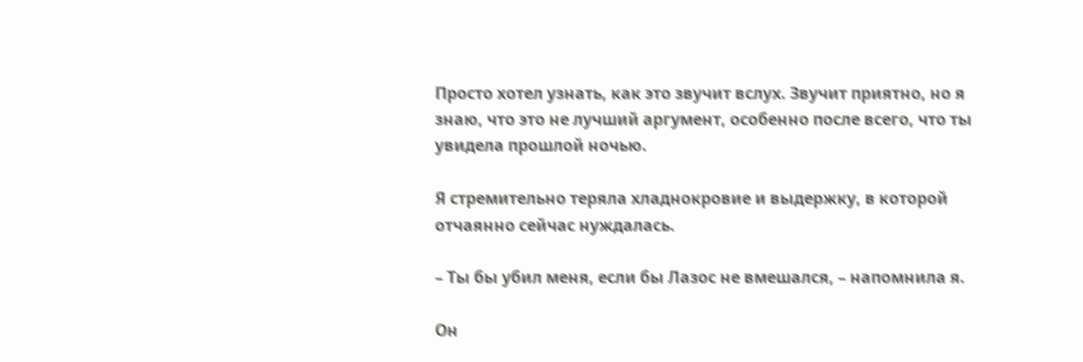Просто хотел узнать, как это звучит вслух. Звучит приятно, но я знаю, что это не лучший аргумент, особенно после всего, что ты увидела прошлой ночью.

Я стремительно теряла хладнокровие и выдержку, в которой отчаянно сейчас нуждалась.

– Ты бы убил меня, если бы Лазос не вмешался, – напомнила я.

Он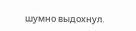шумно выдохнул.